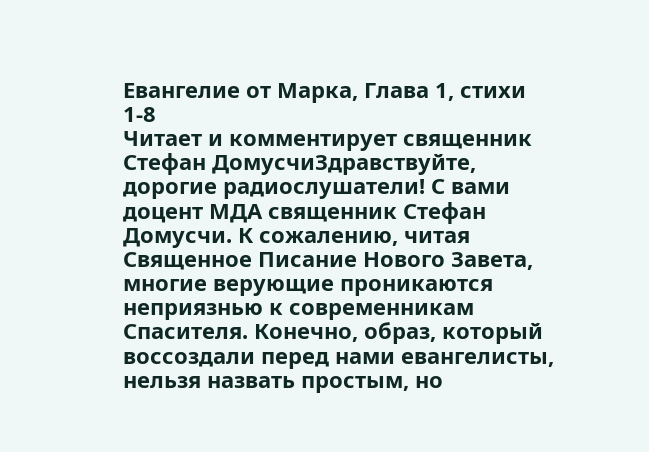Евангелие от Марка, Глава 1, стихи 1-8
Читает и комментирует священник Стефан ДомусчиЗдравствуйте, дорогие радиослушатели! С вами доцент МДА священник Стефан Домусчи. К сожалению, читая Священное Писание Нового Завета, многие верующие проникаются неприязнью к современникам Спасителя. Конечно, образ, который воссоздали перед нами евангелисты, нельзя назвать простым, но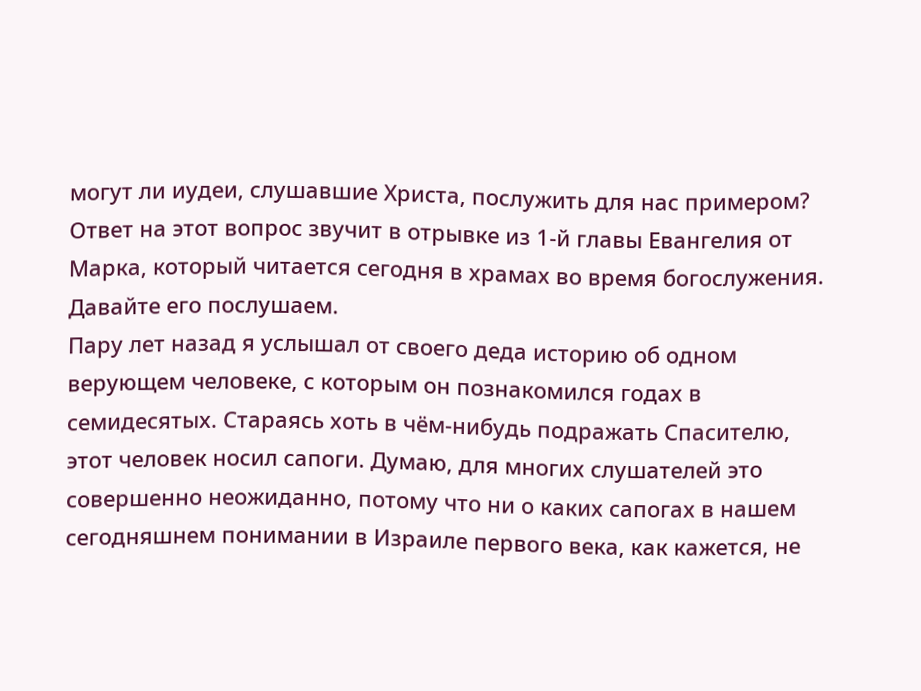могут ли иудеи, слушавшие Христа, послужить для нас примером? Ответ на этот вопрос звучит в отрывке из 1-й главы Евангелия от Марка, который читается сегодня в храмах во время богослужения. Давайте его послушаем.
Пару лет назад я услышал от своего деда историю об одном верующем человеке, с которым он познакомился годах в семидесятых. Стараясь хоть в чём-нибудь подражать Спасителю, этот человек носил сапоги. Думаю, для многих слушателей это совершенно неожиданно, потому что ни о каких сапогах в нашем сегодняшнем понимании в Израиле первого века, как кажется, не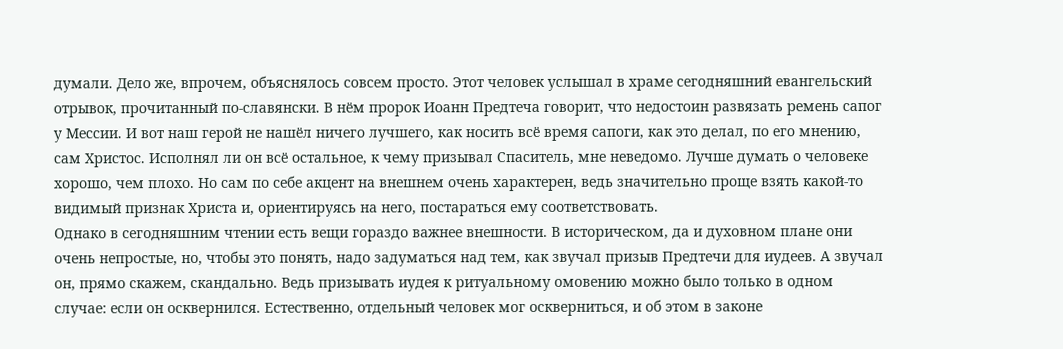думали. Дело же, впрочем, объяснялось совсем просто. Этот человек услышал в храме сегодняшний евангельский отрывок, прочитанный по-славянски. В нём пророк Иоанн Предтеча говорит, что недостоин развязать ремень сапог у Мессии. И вот наш герой не нашёл ничего лучшего, как носить всё время сапоги, как это делал, по его мнению, сам Христос. Исполнял ли он всё остальное, к чему призывал Спаситель, мне неведомо. Лучше думать о человеке хорошо, чем плохо. Но сам по себе акцент на внешнем очень характерен, ведь значительно проще взять какой-то видимый признак Христа и, ориентируясь на него, постараться ему соответствовать.
Однако в сегодняшним чтении есть вещи гораздо важнее внешности. В историческом, да и духовном плане они очень непростые, но, чтобы это понять, надо задуматься над тем, как звучал призыв Предтечи для иудеев. А звучал он, прямо скажем, скандально. Ведь призывать иудея к ритуальному омовению можно было только в одном случае: если он осквернился. Естественно, отдельный человек мог оскверниться, и об этом в законе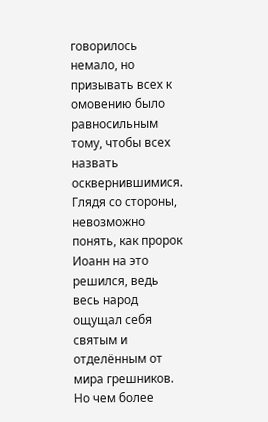говорилось немало, но призывать всех к омовению было равносильным тому, чтобы всех назвать осквернившимися. Глядя со стороны, невозможно понять, как пророк Иоанн на это решился, ведь весь народ ощущал себя святым и отделённым от мира грешников. Но чем более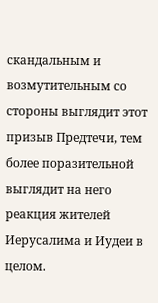скандальным и возмутительным со стороны выглядит этот призыв Предтечи, тем более поразительной выглядит на него реакция жителей Иерусалима и Иудеи в целом.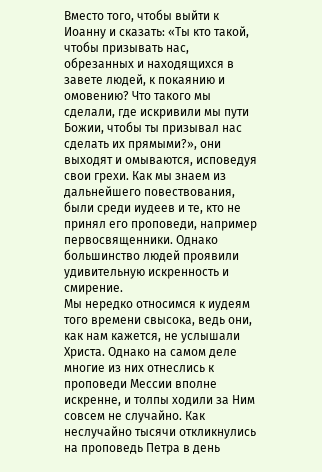Вместо того, чтобы выйти к Иоанну и сказать: «Ты кто такой, чтобы призывать нас, обрезанных и находящихся в завете людей, к покаянию и омовению? Что такого мы сделали, где искривили мы пути Божии, чтобы ты призывал нас сделать их прямыми?», они выходят и омываются, исповедуя свои грехи. Как мы знаем из дальнейшего повествования, были среди иудеев и те, кто не принял его проповеди, например первосвященники. Однако большинство людей проявили удивительную искренность и смирение.
Мы нередко относимся к иудеям того времени свысока, ведь они, как нам кажется, не услышали Христа. Однако на самом деле многие из них отнеслись к проповеди Мессии вполне искренне, и толпы ходили за Ним совсем не случайно. Как неслучайно тысячи откликнулись на проповедь Петра в день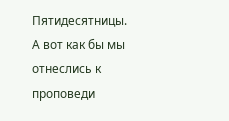Пятидесятницы. А вот как бы мы отнеслись к проповеди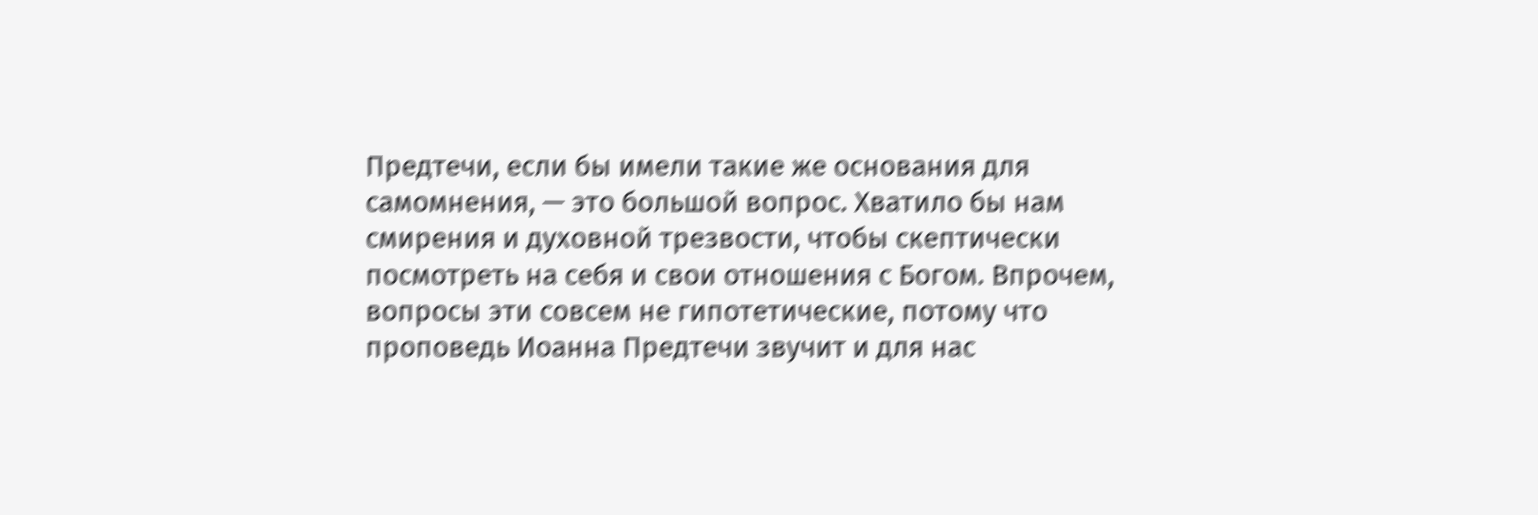Предтечи, если бы имели такие же основания для самомнения, — это большой вопрос. Хватило бы нам смирения и духовной трезвости, чтобы скептически посмотреть на себя и свои отношения с Богом. Впрочем, вопросы эти совсем не гипотетические, потому что проповедь Иоанна Предтечи звучит и для нас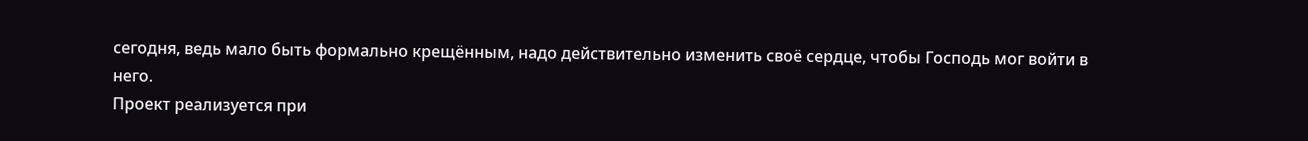сегодня, ведь мало быть формально крещённым, надо действительно изменить своё сердце, чтобы Господь мог войти в него.
Проект реализуется при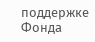поддержке Фонда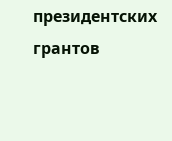президентских грантов